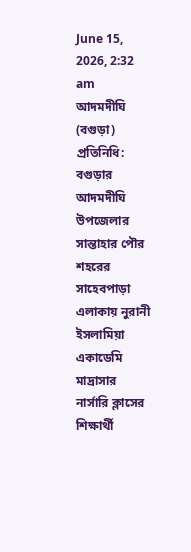June 15, 2026, 2:32 am
আদমদীঘি (বগুড়া) প্রতিনিধি: বগুড়ার আদমদীঘি উপজেলার সান্তাহার পৌর শহরের সাহেবপাড়া এলাকায় নুরানী ইসলামিয়া একাডেমি মাদ্রাসার নার্সারি ক্লাসের শিক্ষার্থী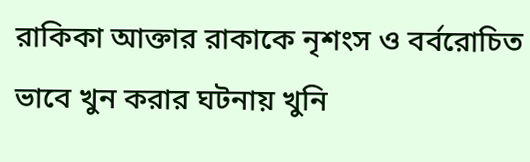রাকিকা আক্তার রাকাকে নৃশংস ও বর্বরোচিত ভাবে খুন করার ঘটনায় খুনি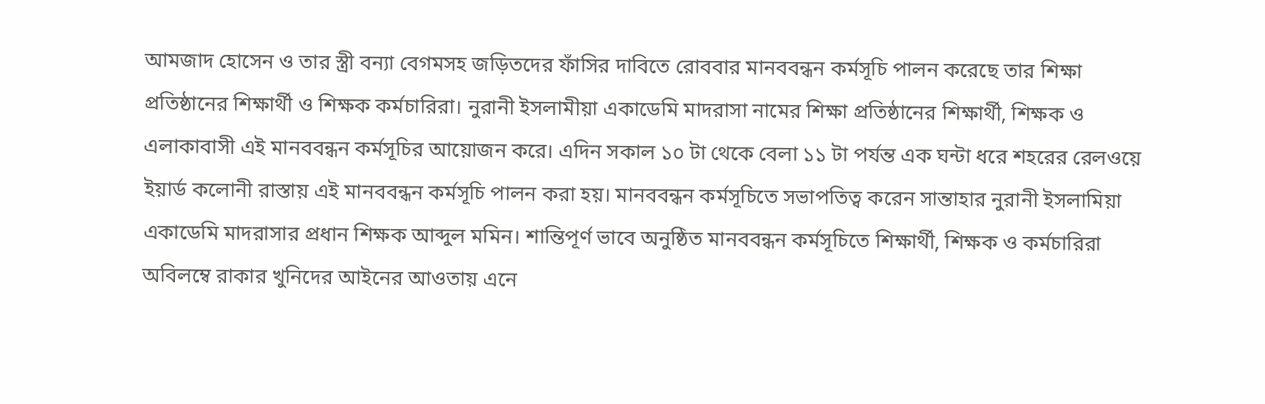আমজাদ হোসেন ও তার স্ত্রী বন্যা বেগমসহ জড়িতদের ফাঁসির দাবিতে রোববার মানববন্ধন কর্মসূচি পালন করেছে তার শিক্ষা প্রতিষ্ঠানের শিক্ষার্থী ও শিক্ষক কর্মচারিরা। নুরানী ইসলামীয়া একাডেমি মাদরাসা নামের শিক্ষা প্রতিষ্ঠানের শিক্ষার্থী, শিক্ষক ও এলাকাবাসী এই মানববন্ধন কর্মসূচির আয়োজন করে। এদিন সকাল ১০ টা থেকে বেলা ১১ টা পর্যন্ত এক ঘন্টা ধরে শহরের রেলওয়ে ইয়ার্ড কলোনী রাস্তায় এই মানববন্ধন কর্মসূচি পালন করা হয়। মানববন্ধন কর্মসূচিতে সভাপতিত্ব করেন সান্তাহার নুরানী ইসলামিয়া একাডেমি মাদরাসার প্রধান শিক্ষক আব্দুল মমিন। শান্তিপূর্ণ ভাবে অনুষ্ঠিত মানববন্ধন কর্মসূচিতে শিক্ষার্থী, শিক্ষক ও কর্মচারিরা অবিলম্বে রাকার খুনিদের আইনের আওতায় এনে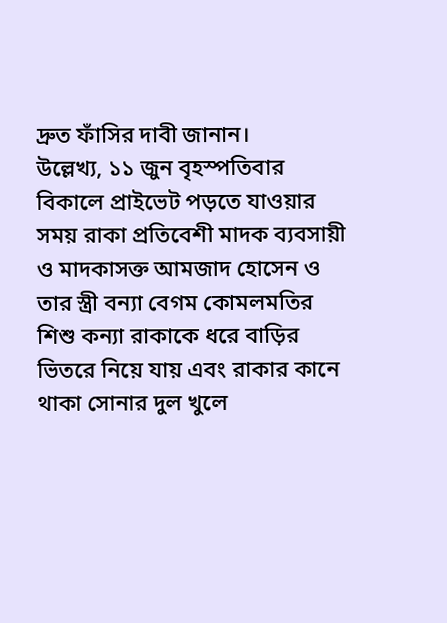দ্রুত ফাঁসির দাবী জানান।
উল্লেখ্য, ১১ জুন বৃহস্পতিবার বিকালে প্রাইভেট পড়তে যাওয়ার সময় রাকা প্রতিবেশী মাদক ব্যবসায়ী ও মাদকাসক্ত আমজাদ হোসেন ও তার স্ত্রী বন্যা বেগম কোমলমতির শিশু কন্যা রাকাকে ধরে বাড়ির ভিতরে নিয়ে যায় এবং রাকার কানে থাকা সোনার দুল খুলে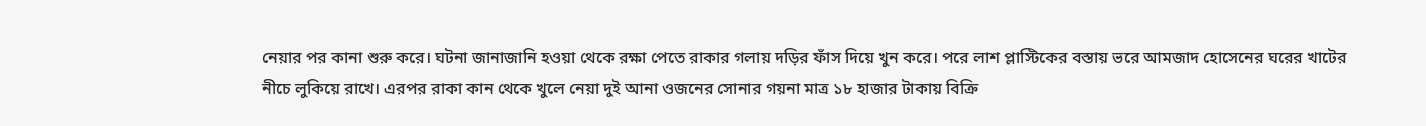নেয়ার পর কানা শুরু করে। ঘটনা জানাজানি হওয়া থেকে রক্ষা পেতে রাকার গলায় দড়ির ফাঁস দিয়ে খুন করে। পরে লাশ প্লাস্টিকের বস্তায় ভরে আমজাদ হোসেনের ঘরের খাটের নীচে লুকিয়ে রাখে। এরপর রাকা কান থেকে খুলে নেয়া দুই আনা ওজনের সোনার গয়না মাত্র ১৮ হাজার টাকায় বিক্রি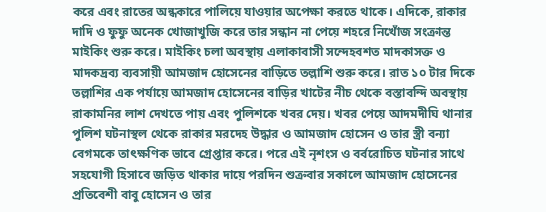করে এবং রাতের অন্ধকারে পালিয়ে যাওয়ার অপেক্ষা করতে থাকে। এদিকে, রাকার দাদি ও ফুফু অনেক খোজাখুজি করে তার সন্ধান না পেয়ে শহরে নিখোঁজ সংক্রান্ত মাইকিং শুরু করে। মাইকিং চলা অবস্থায় এলাকাবাসী সন্দেহবশত মাদকাসক্ত ও মাদকদ্রব্য ব্যবসায়ী আমজাদ হোসেনের বাড়িতে তল্লাশি শুরু করে। রাত ১০ টার দিকে তল্লাশির এক পর্যায়ে আমজাদ হোসেনের বাড়ির খাটের নীচ থেকে বস্তাবন্দি অবস্থায় রাকামনির লাশ দেখতে পায় এবং পুলিশকে খবর দেয়। খবর পেয়ে আদমদীঘি থানার পুলিশ ঘটনাস্থল থেকে রাকার মরদেহ উদ্ধার ও আমজাদ হোসেন ও তার স্ত্রী বন্যা বেগমকে তাৎক্ষণিক ভাবে গ্রেপ্তার করে। পরে এই নৃশংস ও বর্বরোচিত ঘটনার সাথে সহযোগী হিসাবে জড়িত থাকার দায়ে পরদিন শুক্রবার সকালে আমজাদ হোসেনের প্রতিবেশী বাবু হোসেন ও তার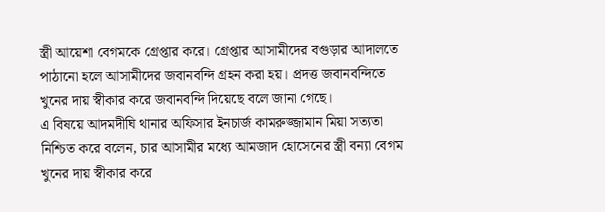স্ত্রী আয়েশা বেগমকে গ্রেপ্তার করে। গ্রেপ্তার আসামীদের বগুড়ার আদালতে পাঠানো হলে আসামীদের জবানবন্দি গ্রহন করা হয়। প্রদত্ত জবানবন্দিতে খুনের দায় স্বীকার করে জবানবন্দি দিয়েছে বলে জানা গেছে।
এ বিষয়ে আদমদীঘি থানার অফিসার ইনচার্জ কামরুজ্জামান মিয়া সত্যতা নিশ্চিত করে বলেন, চার আসামীর মধ্যে আমজাদ হোসেনের স্ত্রী বন্যা বেগম খুনের দায় স্বীকার করে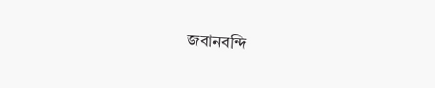জবানবন্দি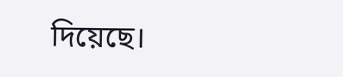দিয়েছে।